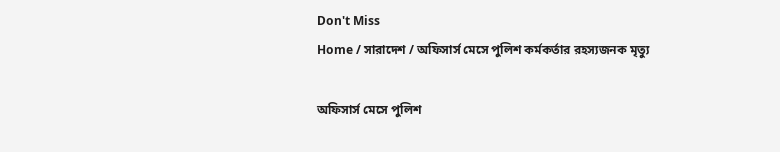Don't Miss
Home / সারাদেশ / অফিসার্স মেসে পুলিশ কর্মকর্তার রহস্যজনক মৃত্যু

অফিসার্স মেসে পুলিশ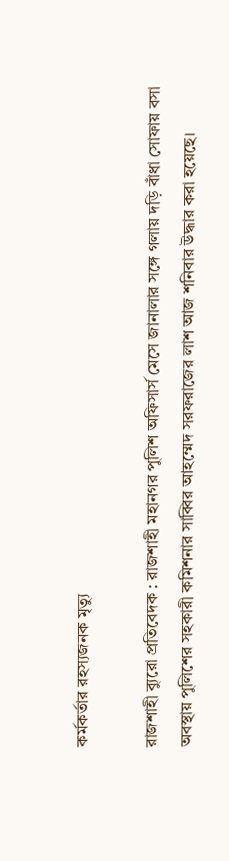কর্মকর্তার রহস্যজনক মৃত্যু

রাজশাহী ব্যুরো প্রতিবেদক : রাজশাহী মহানগর পুলিশ অফিসার্স মেসে জানালার সঙ্গে গলায় দড়ি বাঁধা সোফায় বসা অবস্থায় পুলিশের সহকারী কমিশনার সাব্বির আহম্মেদ সরফরাজের লাশ আজ শনিবার উদ্ধার করা হয়েছে।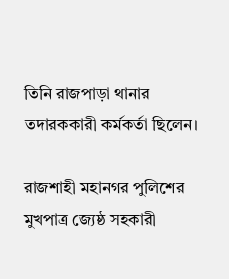তিনি রাজপাড়া থানার তদারককারী কর্মকর্তা ছিলেন।

রাজশাহী মহানগর পুলিশের মুখপাত্র জ্যেষ্ঠ সহকারী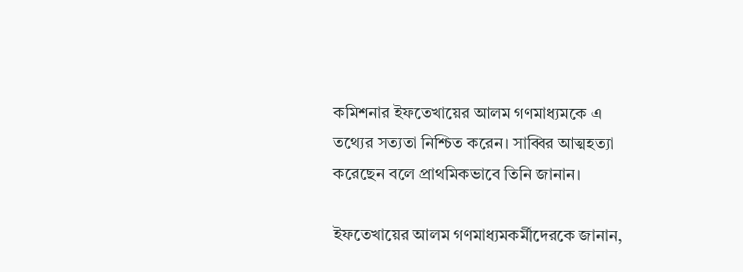কমিশনার ইফতেখায়ের আলম গণমাধ্যমকে এ তথ্যের সত্যতা নিশ্চিত করেন। সাব্বির আত্মহত্যা করেছেন বলে প্রাথমিকভাবে তিনি জানান।

ইফতেখায়ের আলম গণমাধ্যমকর্মীদেরকে জানান,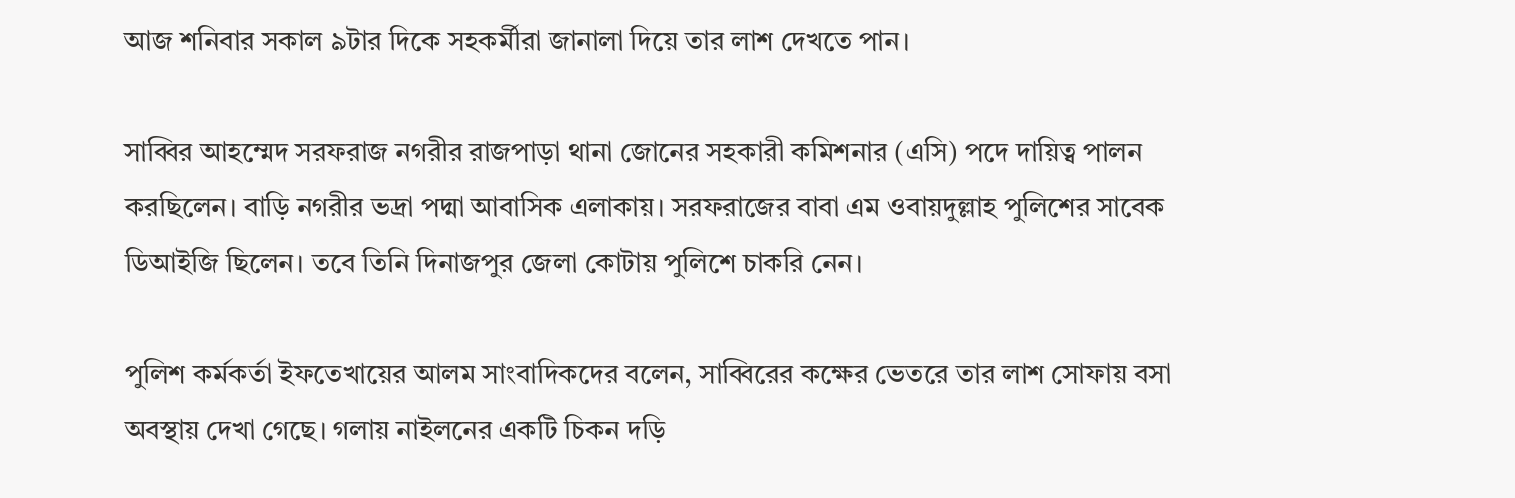আজ শনিবার সকাল ৯টার দিকে সহকর্মীরা জানালা দিয়ে তার লাশ দেখতে পান।

সাব্বির আহম্মেদ সরফরাজ নগরীর রাজপাড়া থানা জোনের সহকারী কমিশনার (এসি) পদে দায়িত্ব পালন করছিলেন। বাড়ি নগরীর ভদ্রা পদ্মা আবাসিক এলাকায়। সরফরাজের বাবা এম ওবায়দুল্লাহ পুলিশের সাবেক ডিআইজি ছিলেন। তবে তিনি দিনাজপুর জেলা কোটায় পুলিশে চাকরি নেন।

পুলিশ কর্মকর্তা ইফতেখায়ের আলম সাংবাদিকদের বলেন, সাব্বিরের কক্ষের ভেতরে তার লাশ সোফায় বসা অবস্থায় দেখা গেছে। গলায় নাইলনের একটি চিকন দড়ি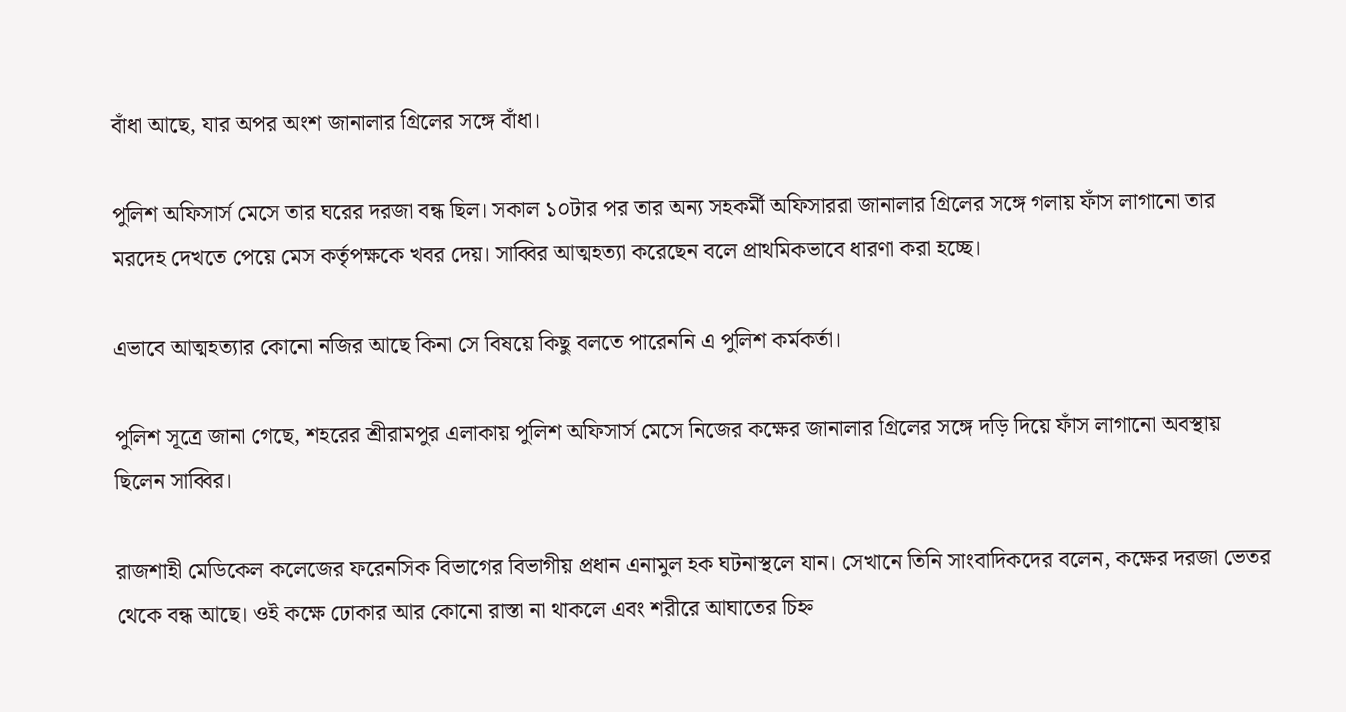বাঁধা আছে, যার অপর অংশ জানালার গ্রিলের সঙ্গে বাঁধা।

পুলিশ অফিসার্স মেসে তার ঘরের দরজা বন্ধ ছিল। সকাল ১০টার পর তার অন্য সহকর্মী অফিসাররা জানালার গ্রিলের সঙ্গে গলায় ফাঁস লাগানো তার মরদেহ দেখতে পেয়ে মেস কর্তৃপক্ষকে খবর দেয়। সাব্বির আত্মহত্যা করেছেন বলে প্রাথমিকভাবে ধারণা করা হচ্ছে।

এভাবে আত্মহত্যার কোনো নজির আছে কিনা সে বিষয়ে কিছু বলতে পারেননি এ পুলিশ কর্মকর্তা।

পুলিশ সূত্রে জানা গেছে, শহরের শ্রীরামপুর এলাকায় পুলিশ অফিসার্স মেসে নিজের কক্ষের জানালার গ্রিলের সঙ্গে দড়ি দিয়ে ফাঁস লাগানো অবস্থায় ছিলেন সাব্বির।

রাজশাহী মেডিকেল কলেজের ফরেনসিক বিভাগের বিভাগীয় প্রধান এনামুল হক ঘটনাস্থলে যান। সেখানে তিনি সাংবাদিকদের বলেন, কক্ষের দরজা ভেতর থেকে বন্ধ আছে। ওই কক্ষে ঢোকার আর কোনো রাস্তা না থাকলে এবং শরীরে আঘাতের চিহ্ন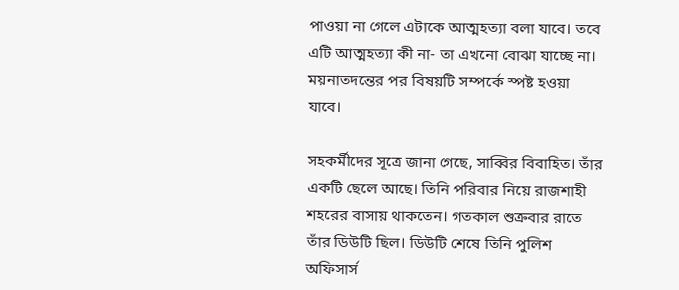পাওয়া না গেলে এটাকে আত্মহত্যা বলা যাবে। তবে এটি আত্মহত্যা কী না- তা এখনো বোঝা যাচ্ছে না। ময়নাতদন্তের পর বিষয়টি সম্পর্কে স্পষ্ট হওয়া যাবে।

সহকর্মীদের সূত্রে জানা গেছে, সাব্বির বিবাহিত। তাঁর একটি ছেলে আছে। তিনি পরিবার নিয়ে রাজশাহী শহরের বাসায় থাকতেন। গতকাল শুক্রবার রাতে তাঁর ডিউটি ছিল। ডিউটি শেষে তিনি পুলিশ অফিসার্স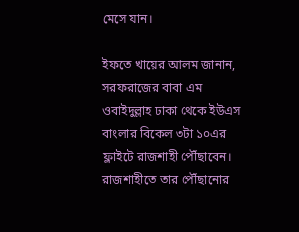মেসে যান।

ইফতে খায়ের আলম জানান, সরফরাজের বাবা এম ওবাইদুল্লাহ ঢাকা থেকে ইউএস বাংলার বিকেল ৩টা ১০এর ফ্লাইটে রাজশাহী পৌঁছাবেন। রাজশাহীতে তার পৌঁছানোর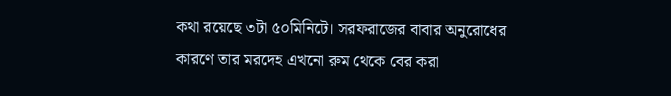কথা রয়েছে ৩টা ৫০মিনিটে। সরফরাজের বাবার অনুরোধের কারণে তার মরদেহ এখনো রুম থেকে বের করা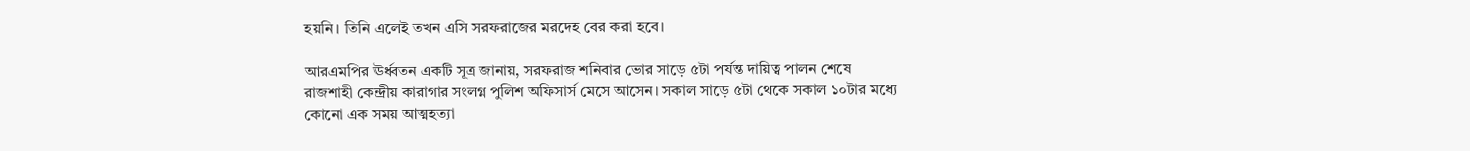হয়নি। তিনি এলেই তখন এসি সরফরাজের মরদেহ বের করা হবে।

আরএমপির ঊর্ধ্বতন একটি সূত্র জানায়, সরফরাজ শনিবার ভোর সাড়ে ৫টা পর্যন্ত দায়িত্ব পালন শেষে রাজশাহী কেন্দ্রীয় কারাগার সংলগ্ন পুলিশ অফিসার্স মেসে আসেন। সকাল সাড়ে ৫টা থেকে সকাল ১০টার মধ্যে কোনো এক সময় আত্মহত্যা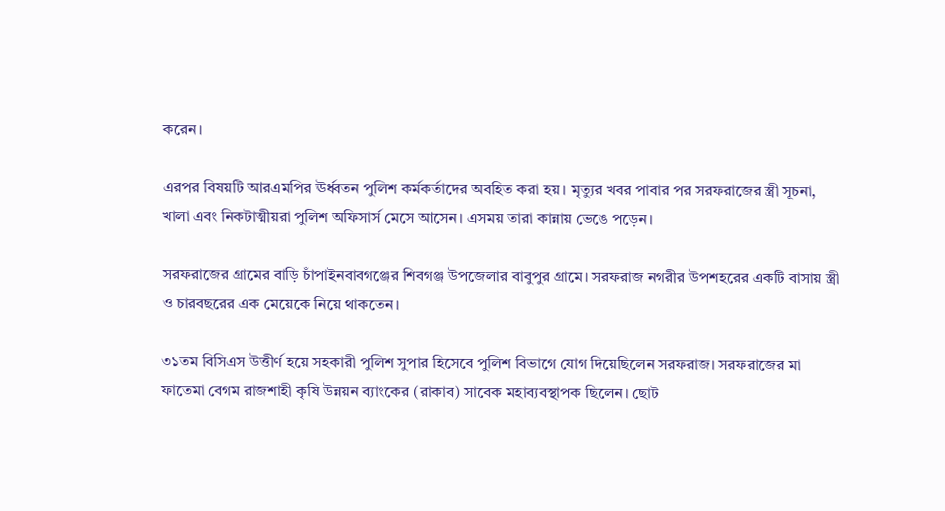করেন।

এরপর বিষয়টি আরএমপির ঊর্ধ্বতন পুলিশ কর্মকর্তাদের অবহিত করা হয়। মৃত্যুর খবর পাবার পর সরফরাজের স্ত্রী সূচনা, খালা এবং নিকটাত্মীয়রা পুলিশ অফিসার্স মেসে আসেন। এসময় তারা কান্নায় ভেঙে পড়েন।

সরফরাজের গ্রামের বাড়ি চাঁপাইনবাবগঞ্জের শিবগঞ্জ উপজেলার বাবুপুর গ্রামে। সরফরাজ নগরীর উপশহরের একটি বাসায় স্ত্রী ও চারবছরের এক মেয়েকে নিয়ে থাকতেন।

৩১তম বিসিএস উত্তীর্ণ হয়ে সহকারী পুলিশ সুপার হিসেবে পুলিশ বিভাগে যোগ দিয়েছিলেন সরফরাজ। সরফরাজের মা ফাতেমা বেগম রাজশাহী কৃষি উন্নয়ন ব্যাংকের (রাকাব) সাবেক মহাব্যবস্থাপক ছিলেন। ছোট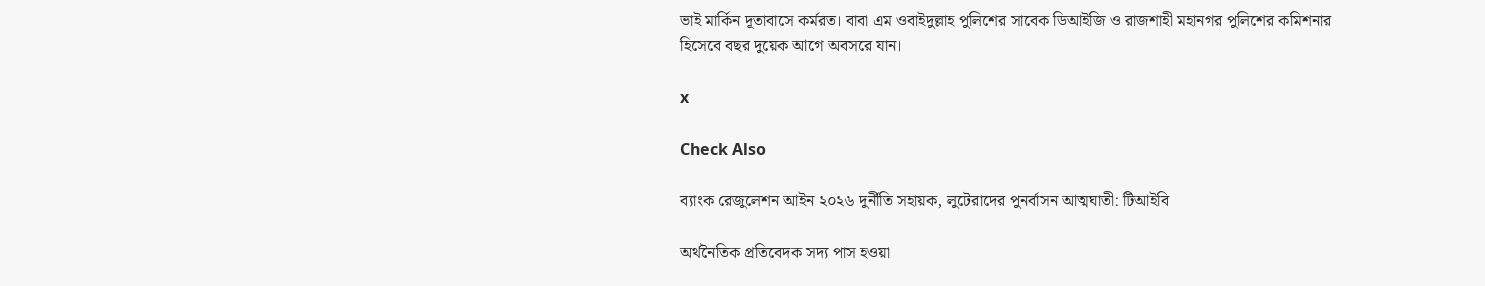ভাই মার্কিন দূতাবাসে কর্মরত। বাবা এম ওবাইদুল্লাহ পুলিশের সাবেক ডিআইজি ও রাজশাহী মহানগর পুলিশের কমিশনার হিসেবে বছর দুয়েক আগে অবসরে যান।

x

Check Also

ব্যাংক রেজুলেশন আইন ২০২৬ দুর্নীতি সহায়ক, লুটেরাদের পুনর্বাসন আত্মঘাতী: টিআইবি

অর্থনৈতিক প্রতিবেদক সদ্য পাস হওয়া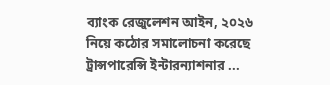ব্যাংক রেজুলেশন আইন, ২০২৬ নিয়ে কঠোর সমালোচনা করেছে ট্রান্সপারেন্সি ইন্টারন্যাশনার ...